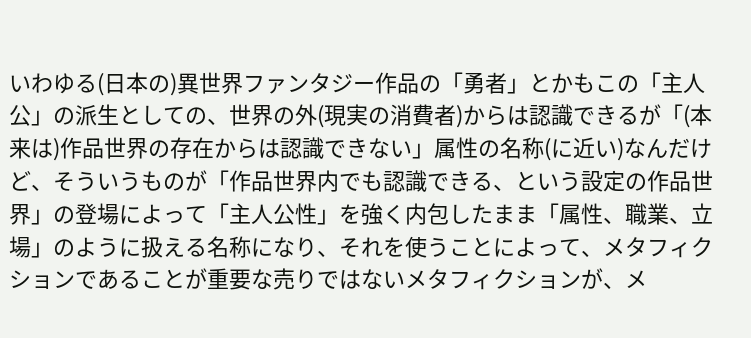いわゆる(日本の)異世界ファンタジー作品の「勇者」とかもこの「主人公」の派生としての、世界の外(現実の消費者)からは認識できるが「(本来は)作品世界の存在からは認識できない」属性の名称(に近い)なんだけど、そういうものが「作品世界内でも認識できる、という設定の作品世界」の登場によって「主人公性」を強く内包したまま「属性、職業、立場」のように扱える名称になり、それを使うことによって、メタフィクションであることが重要な売りではないメタフィクションが、メ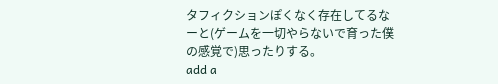タフィクションぽくなく存在してるなーと(ゲームを一切やらないで育った僕の感覚で)思ったりする。
add a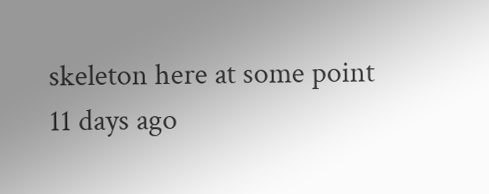skeleton here at some point
11 days ago